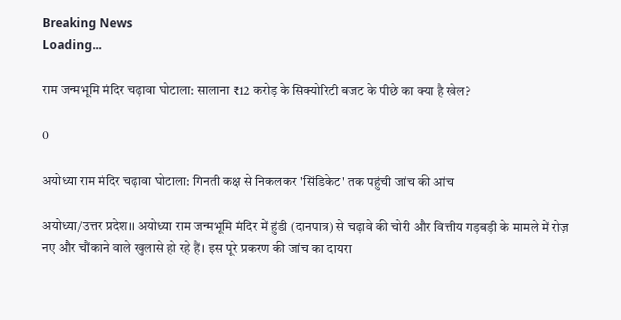Breaking News
Loading...

राम जन्मभूमि मंदिर चढ़ावा घोटाला: सालाना ₹12 करोड़ के सिक्योरिटी बजट के पीछे का क्या है खेल?

0

अयोध्या राम मंदिर चढ़ावा घोटाला: गिनती कक्ष से निकलकर 'सिंडिकेट' तक पहुंची जांच की आंच

अयोध्या/उत्तर प्रदेश।। अयोध्या राम जन्मभूमि मंदिर में हुंडी (दानपात्र) से चढ़ावे की चोरी और वित्तीय गड़बड़ी के मामले में रोज़ नए और चौंकाने वाले खुलासे हो रहे हैं। इस पूरे प्रकरण की जांच का दायरा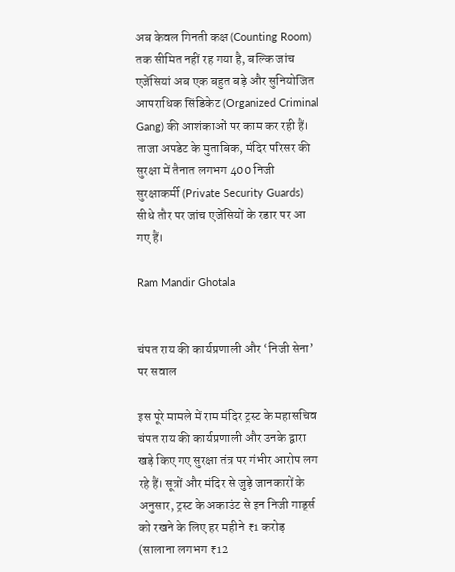अब केवल गिनती कक्ष (Counting Room) तक सीमित नहीं रह गया है, बल्कि जांच एजेंसियां अब एक बहुत बड़े और सुनियोजित आपराधिक सिंडिकेट (Organized Criminal Gang) की आशंकाओं पर काम कर रही हैं। ताजा अपडेट के मुताबिक, मंदिर परिसर की सुरक्षा में तैनात लगभग 400 निजी सुरक्षाकर्मी (Private Security Guards) सीधे तौर पर जांच एजेंसियों के रडार पर आ गए हैं।

Ram Mandir Ghotala


चंपत राय की कार्यप्रणाली और ‘निजी सेना’ पर सवाल

इस पूरे मामले में राम मंदिर ट्रस्ट के महासचिव चंपत राय की कार्यप्रणाली और उनके द्वारा खड़े किए गए सुरक्षा तंत्र पर गंभीर आरोप लग रहे हैं। सूत्रों और मंदिर से जुड़े जानकारों के अनुसार, ट्रस्ट के अकाउंट से इन निजी गार्ड्स को रखने के लिए हर महीने ₹1 करोड़ (सालाना लगभग ₹12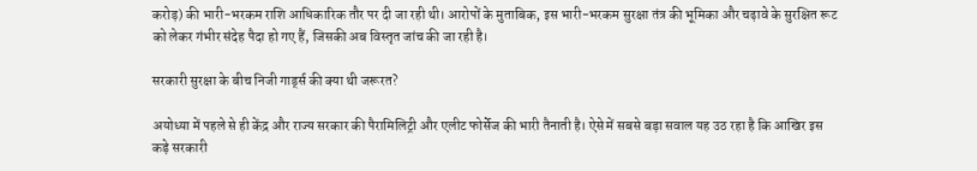करोड़) की भारी-भरकम राशि आधिकारिक तौर पर दी जा रही थी। आरोपों के मुताबिक, इस भारी-भरकम सुरक्षा तंत्र की भूमिका और चढ़ावे के सुरक्षित रूट को लेकर गंभीर संदेह पैदा हो गए हैं, जिसकी अब विस्तृत जांच की जा रही है।

सरकारी सुरक्षा के बीच निजी गार्ड्स की क्या थी जरूरत?

अयोध्या में पहले से ही केंद्र और राज्य सरकार की पैरामिलिट्री और एलीट फोर्सेज की भारी तैनाती है। ऐसे में सबसे बड़ा सवाल यह उठ रहा है कि आखिर इस कड़े सरकारी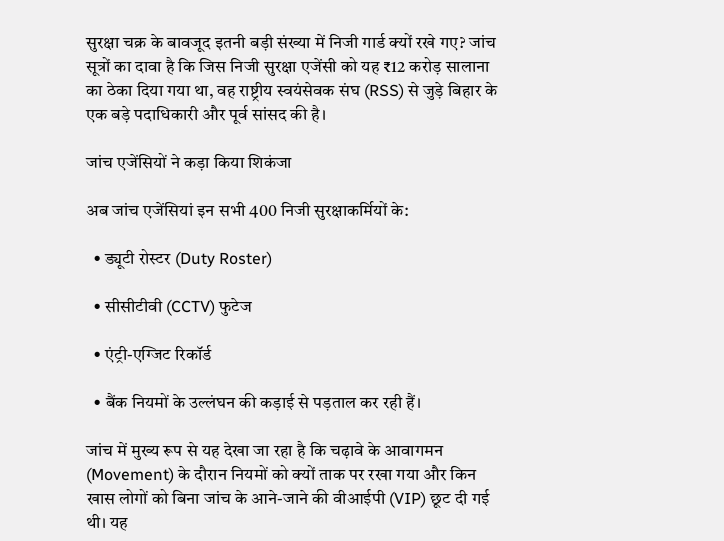सुरक्षा चक्र के बावजूद इतनी बड़ी संख्या में निजी गार्ड क्यों रखे गए? जांच सूत्रों का दावा है कि जिस निजी सुरक्षा एजेंसी को यह ₹12 करोड़ सालाना का ठेका दिया गया था, वह राष्ट्रीय स्वयंसेवक संघ (RSS) से जुड़े बिहार के एक बड़े पदाधिकारी और पूर्व सांसद की है।

जांच एजेंसियों ने कड़ा किया शिकंजा

अब जांच एजेंसियां इन सभी 400 निजी सुरक्षाकर्मियों के:

  • ड्यूटी रोस्टर (Duty Roster)

  • सीसीटीवी (CCTV) फुटेज

  • एंट्री-एग्जिट रिकॉर्ड

  • बैंक नियमों के उल्लंघन की कड़ाई से पड़ताल कर रही हैं।

जांच में मुख्य रूप से यह देखा जा रहा है कि चढ़ावे के आवागमन (Movement) के दौरान नियमों को क्यों ताक पर रखा गया और किन खास लोगों को बिना जांच के आने-जाने की वीआईपी (VIP) छूट दी गई थी। यह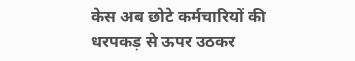केस अब छोटे कर्मचारियों की धरपकड़ से ऊपर उठकर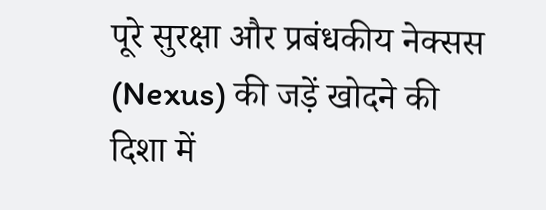पूरे सुरक्षा और प्रबंधकीय नेक्सस (Nexus) की जड़ें खोदने की दिशा में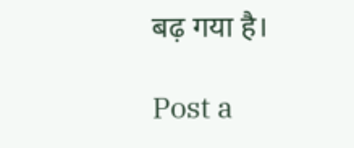बढ़ गया है।

Post a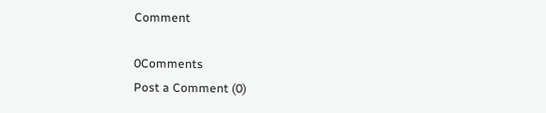Comment

0Comments
Post a Comment (0)